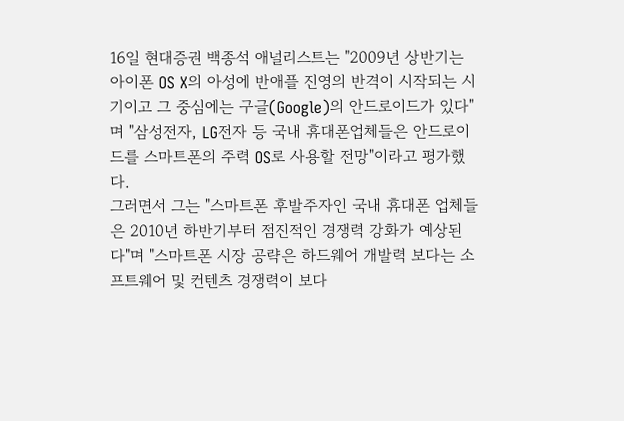16일 현대증권 백종석 애널리스트는 "2009년 상반기는 아이폰 OS X의 아성에 반애플 진영의 반격이 시작되는 시기이고 그 중심에는 구글(Google)의 안드로이드가 있다"며 "삼성전자, LG전자 등 국내 휴대폰업체들은 안드로이드를 스마트폰의 주력 OS로 사용할 전망"이라고 평가했다.
그러면서 그는 "스마트폰 후발주자인 국내 휴대폰 업체들은 2010년 하반기부터 점진적인 경쟁력 강화가 예상된다"며 "스마트폰 시장 공략은 하드웨어 개발력 보다는 소프트웨어 및 컨텐츠 경쟁력이 보다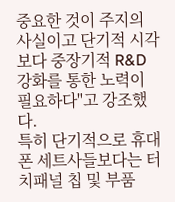중요한 것이 주지의 사실이고 단기적 시각보다 중장기적 R&D 강화를 통한 노력이 필요하다"고 강조했다.
특히 단기적으로 휴대폰 세트사들보다는 터치패널 칩 및 부품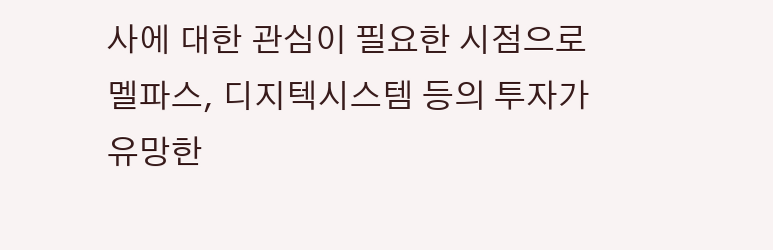사에 대한 관심이 필요한 시점으로 멜파스, 디지텍시스템 등의 투자가 유망한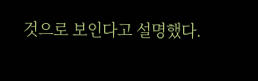것으로 보인다고 설명했다.